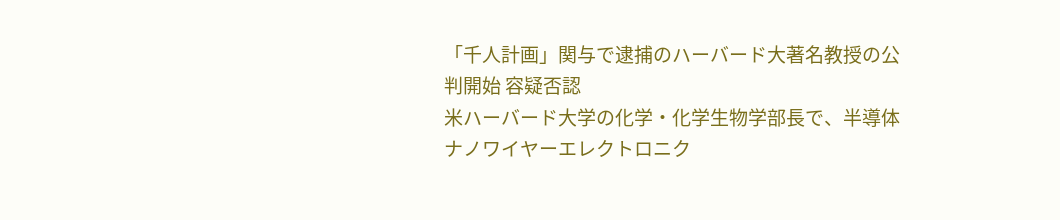「千人計画」関与で逮捕のハーバード大著名教授の公判開始 容疑否認
米ハーバード大学の化学・化学生物学部長で、半導体ナノワイヤーエレクトロニク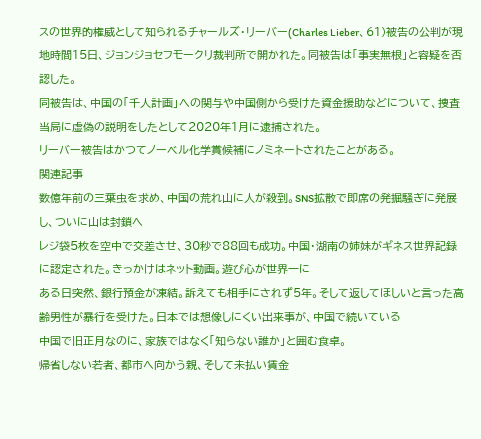スの世界的権威として知られるチャールズ・リーバー(Charles Lieber、61)被告の公判が現地時間15日、ジョンジョセフモークリ裁判所で開かれた。同被告は「事実無根」と容疑を否認した。
同被告は、中国の「千人計画」への関与や中国側から受けた資金援助などについて、捜査当局に虚偽の説明をしたとして2020年1月に逮捕された。
リーバー被告はかつてノーベル化学賞候補にノミネートされたことがある。
関連記事
数億年前の三葉虫を求め、中国の荒れ山に人が殺到。SNS拡散で即席の発掘騒ぎに発展し、ついに山は封鎖へ
レジ袋5枚を空中で交差させ、30秒で88回も成功。中国・湖南の姉妹がギネス世界記録に認定された。きっかけはネット動画。遊び心が世界一に
ある日突然、銀行預金が凍結。訴えても相手にされず5年。そして返してほしいと言った高齢男性が暴行を受けた。日本では想像しにくい出来事が、中国で続いている
中国で旧正月なのに、家族ではなく「知らない誰か」と囲む食卓。
帰省しない若者、都市へ向かう親、そして未払い賃金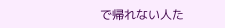で帰れない人た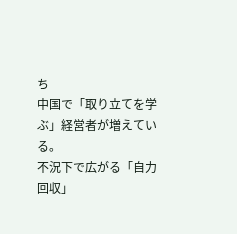ち
中国で「取り立てを学ぶ」経営者が増えている。
不況下で広がる「自力回収」